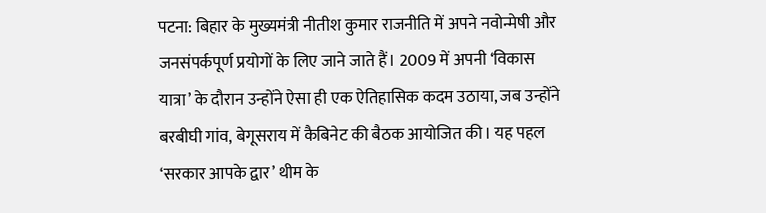पटना: बिहार के मुख्यमंत्री नीतीश कुमार राजनीति में अपने नवोन्मेषी और जनसंपर्कपूर्ण प्रयोगों के लिए जाने जाते हैं। 2009 में अपनी ‘विकास यात्रा’ के दौरान उन्होंने ऐसा ही एक ऐतिहासिक कदम उठाया, जब उन्होंने बरबीघी गांव, बेगूसराय में कैबिनेट की बैठक आयोजित की। यह पहल ‘सरकार आपके द्वार’ थीम के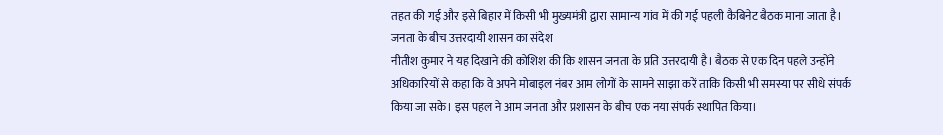तहत की गई और इसे बिहार में किसी भी मुख्यमंत्री द्वारा सामान्य गांव में की गई पहली कैबिनेट बैठक माना जाता है।
जनता के बीच उत्तरदायी शासन का संदेश
नीतीश कुमार ने यह दिखाने की कोशिश की कि शासन जनता के प्रति उत्तरदायी है। बैठक से एक दिन पहले उन्होंने अधिकारियों से कहा कि वे अपने मोबाइल नंबर आम लोगों के सामने साझा करें ताकि किसी भी समस्या पर सीधे संपर्क किया जा सके। इस पहल ने आम जनता और प्रशासन के बीच एक नया संपर्क स्थापित किया।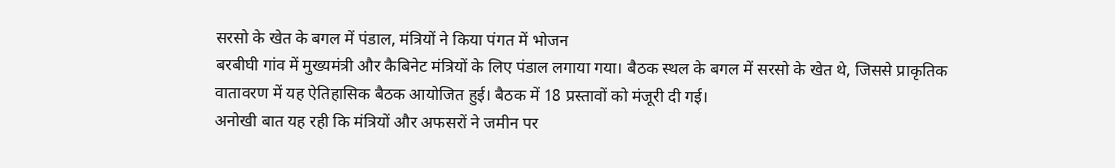सरसो के खेत के बगल में पंडाल, मंत्रियों ने किया पंगत में भोजन
बरबीघी गांव में मुख्यमंत्री और कैबिनेट मंत्रियों के लिए पंडाल लगाया गया। बैठक स्थल के बगल में सरसो के खेत थे, जिससे प्राकृतिक वातावरण में यह ऐतिहासिक बैठक आयोजित हुई। बैठक में 18 प्रस्तावों को मंजूरी दी गई।
अनोखी बात यह रही कि मंत्रियों और अफसरों ने जमीन पर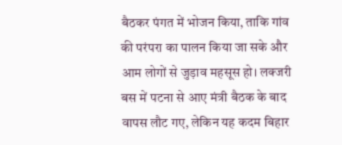बैठकर पंगत में भोजन किया, ताकि गांव की परंपरा का पालन किया जा सके और आम लोगों से जुड़ाव महसूस हो। लक्जरी बस में पटना से आए मंत्री बैठक के बाद वापस लौट गए, लेकिन यह कदम बिहार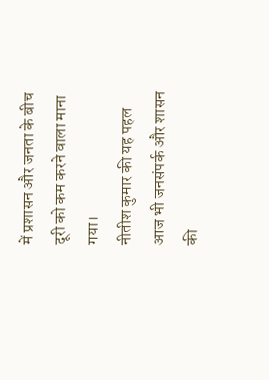में प्रशासन और जनता के बीच दूरी को कम करने वाला माना गया।
नीतीश कुमार की यह पहल आज भी जनसंपर्क और शासन की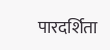पारदर्शिता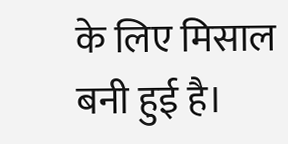के लिए मिसाल बनी हुई है।